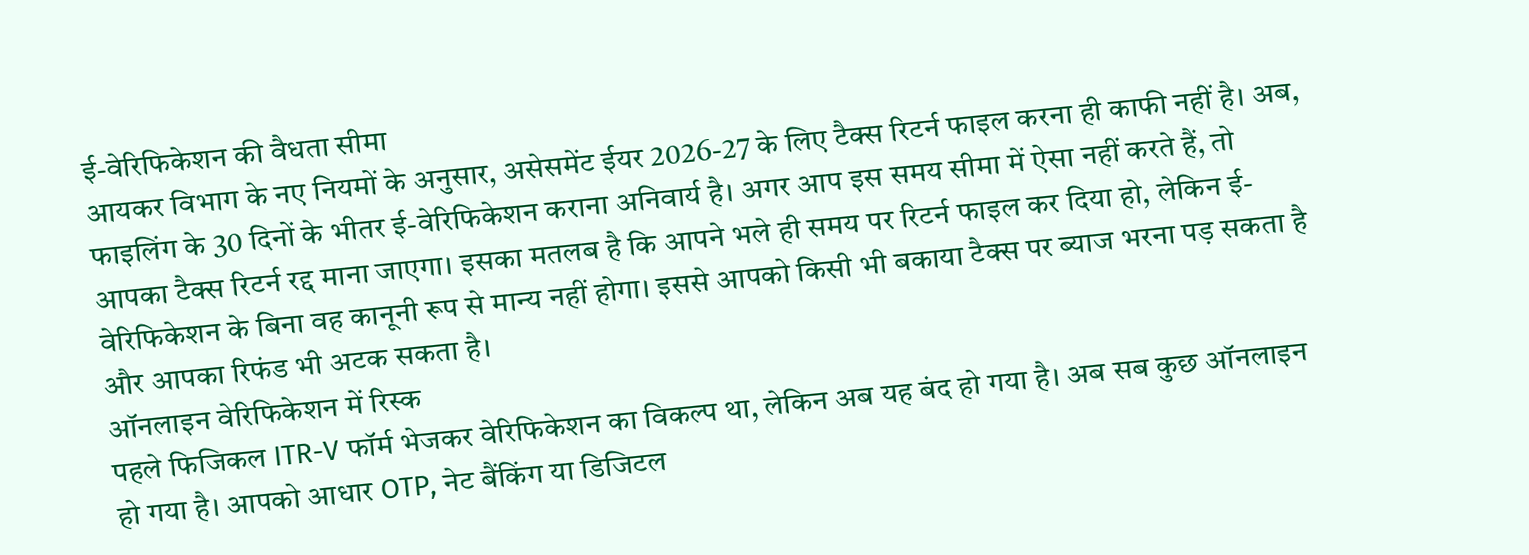ई-वेरिफिकेशन की वैधता सीमा
आयकर विभाग के नए नियमों के अनुसार, असेसमेंट ईयर 2026-27 के लिए टैक्स रिटर्न फाइल करना ही काफी नहीं है। अब, फाइलिंग के 30 दिनों के भीतर ई-वेरिफिकेशन कराना अनिवार्य है। अगर आप इस समय सीमा में ऐसा नहीं करते हैं, तो आपका टैक्स रिटर्न रद्द माना जाएगा। इसका मतलब है कि आपने भले ही समय पर रिटर्न फाइल कर दिया हो, लेकिन ई-वेरिफिकेशन के बिना वह कानूनी रूप से मान्य नहीं होगा। इससे आपको किसी भी बकाया टैक्स पर ब्याज भरना पड़ सकता है और आपका रिफंड भी अटक सकता है।
ऑनलाइन वेरिफिकेशन में रिस्क
पहले फिजिकल ITR-V फॉर्म भेजकर वेरिफिकेशन का विकल्प था, लेकिन अब यह बंद हो गया है। अब सब कुछ ऑनलाइन हो गया है। आपको आधार OTP, नेट बैंकिंग या डिजिटल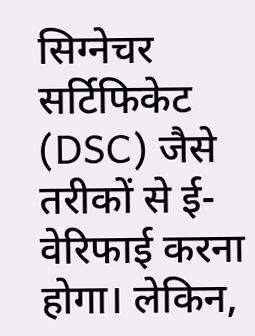सिग्नेचर सर्टिफिकेट (DSC) जैसे तरीकों से ई-वेरिफाई करना होगा। लेकिन,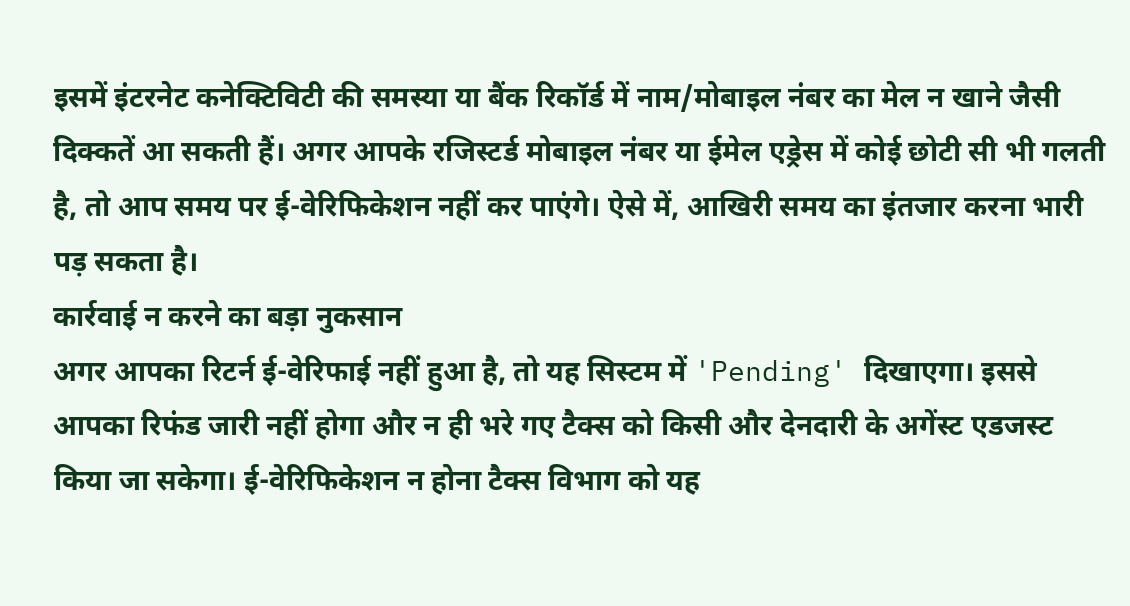इसमें इंटरनेट कनेक्टिविटी की समस्या या बैंक रिकॉर्ड में नाम/मोबाइल नंबर का मेल न खाने जैसी दिक्कतें आ सकती हैं। अगर आपके रजिस्टर्ड मोबाइल नंबर या ईमेल एड्रेस में कोई छोटी सी भी गलती है, तो आप समय पर ई-वेरिफिकेशन नहीं कर पाएंगे। ऐसे में, आखिरी समय का इंतजार करना भारी पड़ सकता है।
कार्रवाई न करने का बड़ा नुकसान
अगर आपका रिटर्न ई-वेरिफाई नहीं हुआ है, तो यह सिस्टम में 'Pending' दिखाएगा। इससे आपका रिफंड जारी नहीं होगा और न ही भरे गए टैक्स को किसी और देनदारी के अगेंस्ट एडजस्ट किया जा सकेगा। ई-वेरिफिकेशन न होना टैक्स विभाग को यह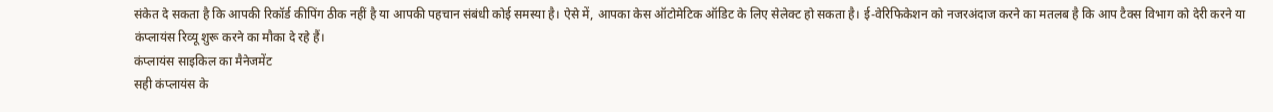संकेत दे सकता है कि आपकी रिकॉर्ड कीपिंग ठीक नहीं है या आपकी पहचान संबंधी कोई समस्या है। ऐसे में, आपका केस ऑटोमेटिक ऑडिट के लिए सेलेक्ट हो सकता है। ई-वेरिफिकेशन को नजरअंदाज करने का मतलब है कि आप टैक्स विभाग को देरी करने या कंप्लायंस रिव्यू शुरू करने का मौका दे रहे हैं।
कंप्लायंस साइकिल का मैनेजमेंट
सही कंप्लायंस के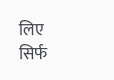लिए सिर्फ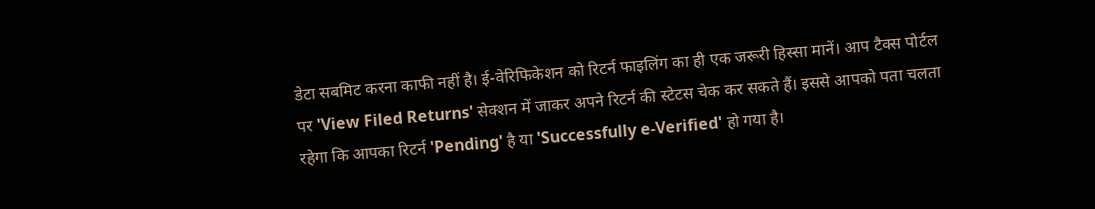डेटा सबमिट करना काफी नहीं है। ई-वेरिफिकेशन को रिटर्न फाइलिंग का ही एक जरूरी हिस्सा मानें। आप टैक्स पोर्टल पर 'View Filed Returns' सेक्शन में जाकर अपने रिटर्न की स्टेटस चेक कर सकते हैं। इससे आपको पता चलता रहेगा कि आपका रिटर्न 'Pending' है या 'Successfully e-Verified' हो गया है।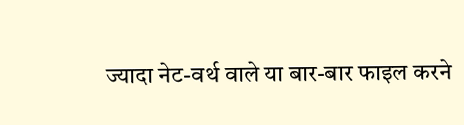ज्यादा नेट-वर्थ वाले या बार-बार फाइल करने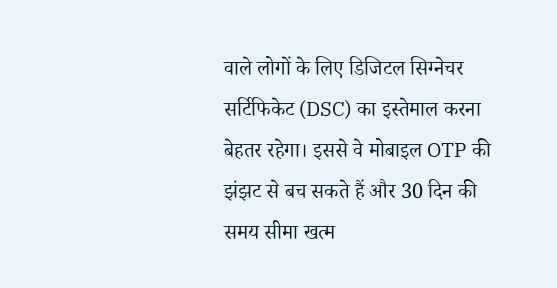वाले लोगों के लिए डिजिटल सिग्नेचर सर्टिफिकेट (DSC) का इस्तेमाल करना बेहतर रहेगा। इससे वे मोबाइल OTP की झंझट से बच सकते हैं और 30 दिन की समय सीमा खत्म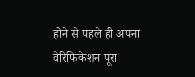होने से पहले ही अपना वेरिफिकेशन पूरा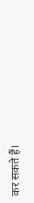कर सकते हैं।